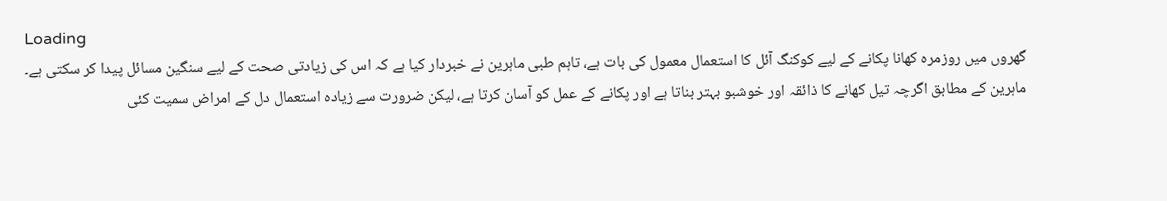Loading
گھروں میں روزمرہ کھانا پکانے کے لیے کوکنگ آئل کا استعمال معمول کی بات ہے، تاہم طبی ماہرین نے خبردار کیا ہے کہ اس کی زیادتی صحت کے لیے سنگین مسائل پیدا کر سکتی ہے۔
ماہرین کے مطابق اگرچہ تیل کھانے کا ذائقہ اور خوشبو بہتر بناتا ہے اور پکانے کے عمل کو آسان کرتا ہے، لیکن ضرورت سے زیادہ استعمال دل کے امراض سمیت کئی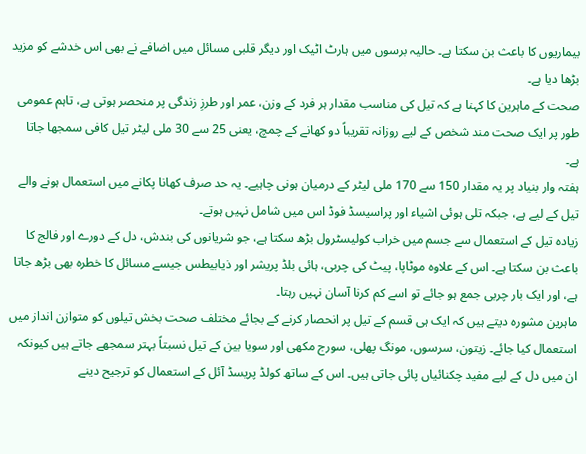بیماریوں کا باعث بن سکتا ہے۔ حالیہ برسوں میں ہارٹ اٹیک اور دیگر قلبی مسائل میں اضافے نے بھی اس خدشے کو مزید بڑھا دیا ہے۔
صحت کے ماہرین کا کہنا ہے کہ تیل کی مناسب مقدار ہر فرد کے وزن، عمر اور طرزِ زندگی پر منحصر ہوتی ہے، تاہم عمومی طور پر ایک صحت مند شخص کے لیے روزانہ تقریباً دو کھانے کے چمچ، یعنی 25 سے 30 ملی لیٹر تیل کافی سمجھا جاتا ہے۔
ہفتہ وار بنیاد پر یہ مقدار 150 سے 170 ملی لیٹر کے درمیان ہونی چاہیے۔ یہ حد صرف کھانا پکانے میں استعمال ہونے والے تیل کے لیے ہے، جبکہ تلی ہوئی اشیاء اور پراسیسڈ فوڈ اس میں شامل نہیں ہوتے۔
زیادہ تیل کے استعمال سے جسم میں خراب کولیسٹرول بڑھ سکتا ہے، جو شریانوں کی بندش، دل کے دورے اور فالج کا باعث بن سکتا ہے۔ اس کے علاوہ موٹاپا، پیٹ کی چربی، ہائی بلڈ پریشر اور ذیابیطس جیسے مسائل کا خطرہ بھی بڑھ جاتا ہے، اور ایک بار چربی جمع ہو جائے تو اسے کم کرنا آسان نہیں رہتا۔
ماہرین مشورہ دیتے ہیں کہ ایک ہی قسم کے تیل پر انحصار کرنے کے بجائے مختلف صحت بخش تیلوں کو متوازن انداز میں استعمال کیا جائے۔ زیتون، سرسوں، مونگ پھلی، سورج مکھی اور سویا بین کے تیل نسبتاً بہتر سمجھے جاتے ہیں کیونکہ ان میں دل کے لیے مفید چکنائیاں پائی جاتی ہیں۔ اس کے ساتھ کولڈ پریسڈ آئل کے استعمال کو ترجیح دینے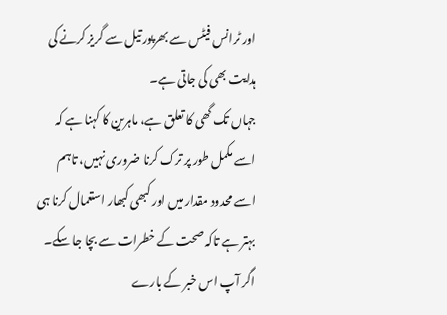اور ٹرانس فیٹس سے بھرپور تیل سے گریز کرنے کی ہدایت بھی کی جاتی ہے۔
جہاں تک گھی کا تعلق ہے، ماہرین کا کہنا ہے کہ اسے مکمل طور پر ترک کرنا ضروری نہیں، تاہم اسے محدود مقدار میں اور کبھی کبھار استعمال کرنا ہی بہتر ہے تاکہ صحت کے خطرات سے بچا جا سکے۔
اگر آپ اس خبر کے بارے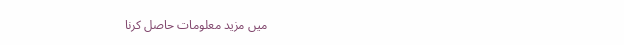میں مزید معلومات حاصل کرنا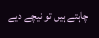چاہتے ہیں تو نیچے دیے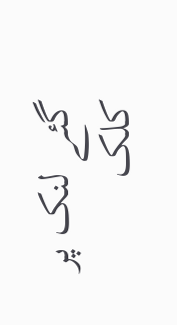گئے لنک پر کلک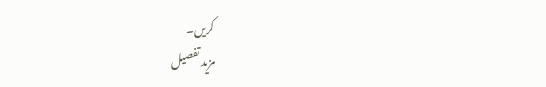کریں۔
مزید تفصیل